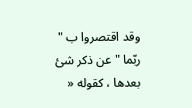وقد اقتصروا ب " ربّما " عن ذكر شئ بعدها ، كقوله «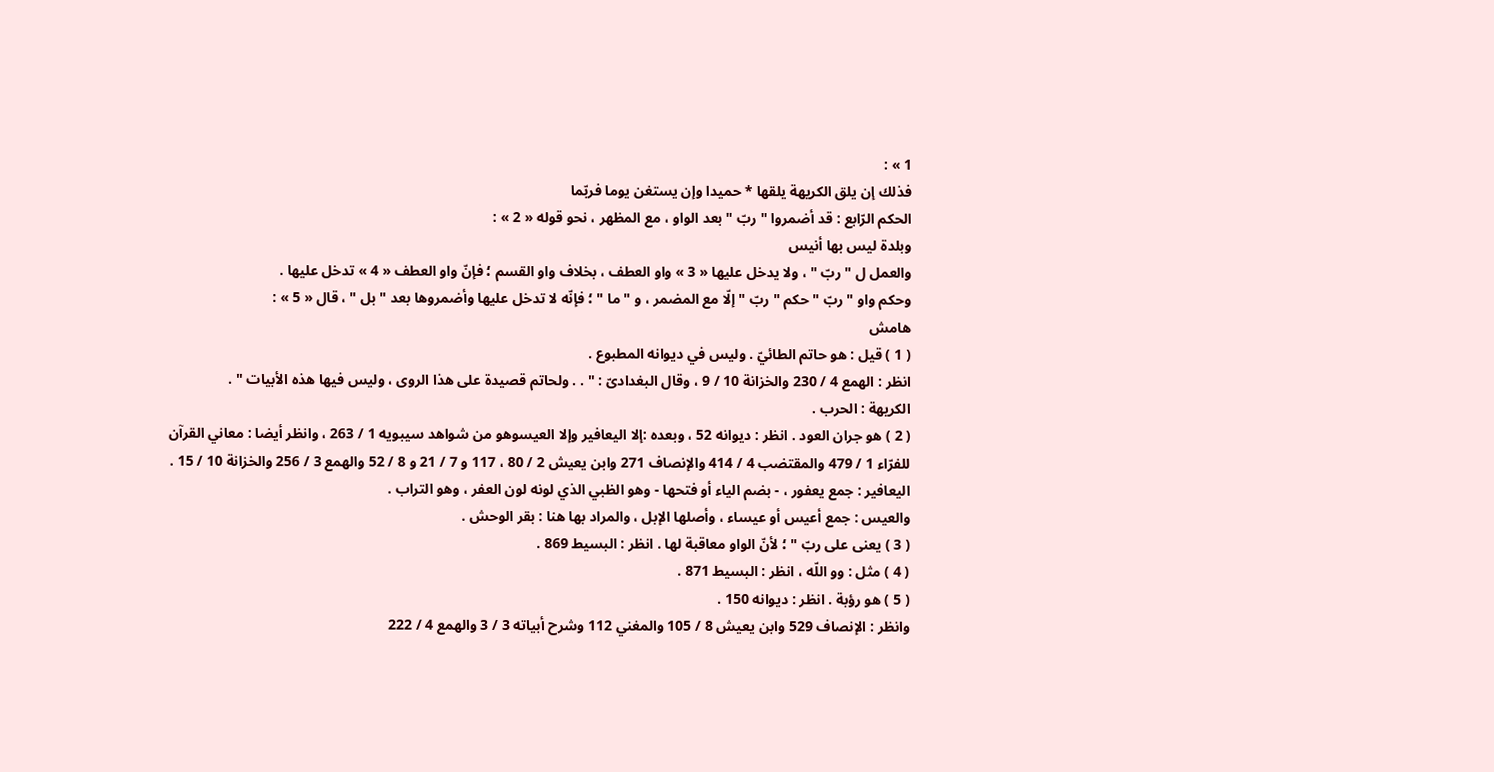1 » :
فذلك إن يلق الكريهة يلقها * حميدا وإن يستغن يوما فربّما
الحكم الرّابع : قد أضمروا " ربّ " بعد الواو ، مع المظهر ، نحو قوله « 2 » :
وبلدة ليس بها أنيس
والعمل ل " ربّ " ، ولا يدخل عليها « 3 » واو العطف ، بخلاف واو القسم ؛ فإنّ واو العطف « 4 » تدخل عليها .
وحكم واو " ربّ " حكم " ربّ " إلّا مع المضمر ، و " ما " ؛ فإنّه لا تدخل عليها وأضمروها بعد " بل " ، قال « 5 » :
هامش
( 1 ) قيل : هو حاتم الطائيّ . وليس في ديوانه المطبوع .
انظر : الهمع 4 / 230 والخزانة 10 / 9 ، وقال البغدادىّ : " . . ولحاتم قصيدة على هذا الروى ، وليس فيها هذه الأبيات " .
الكريهة : الحرب .
( 2 ) هو جران العود . انظر : ديوانه 52 ، وبعده :إلا اليعافير وإلا العيسوهو من شواهد سيبويه 1 / 263 ، وانظر أيضا : معاني القرآن للفرّاء 1 / 479 والمقتضب 4 / 414 والإنصاف 271 وابن يعيش 2 / 80 ، 117 و 7 / 21 و 8 / 52 والهمع 3 / 256 والخزانة 10 / 15 .
اليعافير : جمع يعفور ، - بضم الياء أو فتحها - وهو الظبي الذي لونه لون العفر ، وهو التراب .
والعيس : جمع أعيس أو عيساء ، وأصلها الإبل ، والمراد بها هنا : بقر الوحش .
( 3 ) يعنى على ربّ " ؛ لأنّ الواو معاقبة لها . انظر : البسيط 869 .
( 4 ) مثل : وو اللّه ، انظر : البسيط 871 .
( 5 ) هو رؤبة . انظر : ديوانه 150 .
وانظر : الإنصاف 529 وابن يعيش 8 / 105 والمغني 112 وشرح أبياته 3 / 3 والهمع 4 / 222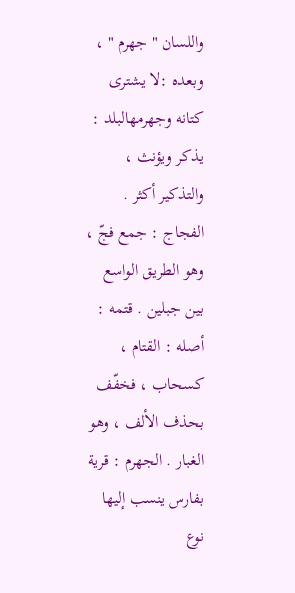واللسان " جهرم " ، وبعده :لا يشترى كتانه وجهرمهالبلد : يذكر ويؤنث ، والتذكير أكثر . الفجاج : جمع فجّ ، وهو الطريق الواسع بين جبلين . قتمه :
أصله : القتام ، كسحاب ، فخفّف بحذف الألف ، وهو الغبار . الجهرم : قرية بفارس ينسب إليها نوع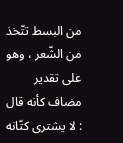من البسط تتّخذ من الشّعر ، وهو على تقدير مضاف كأنه قال : لا يشترى كتّانه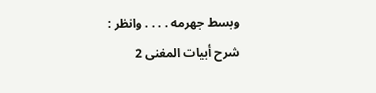وبسط جهرمه . . . . وانظر : شرح أبيات المغنى 2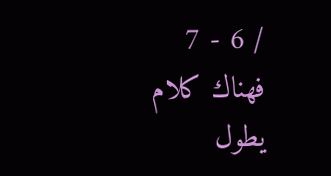/ 6 - 7 فهناك كلام يطول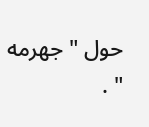حول " جهرمه " .